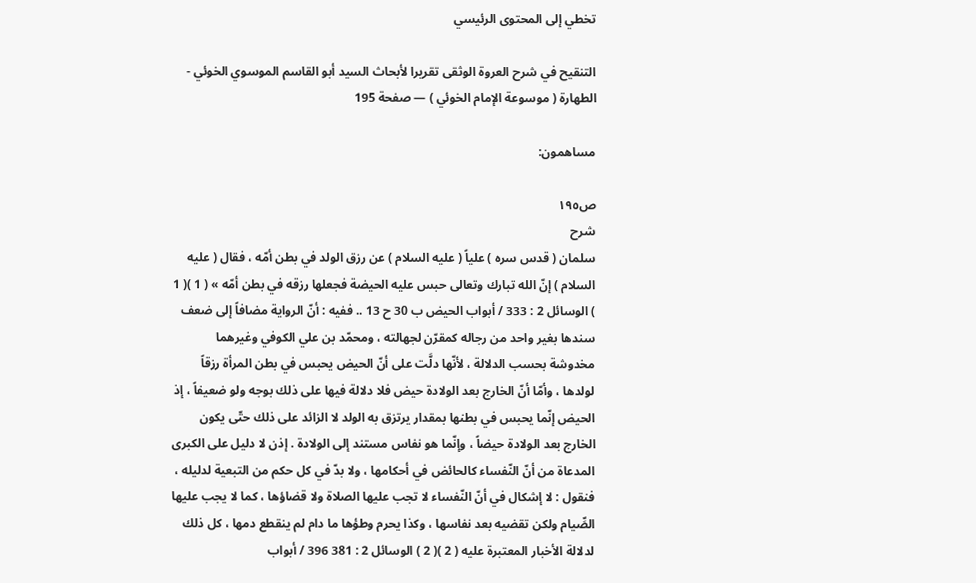تخطي إلى المحتوى الرئيسي

التنقيح في شرح العروة الوثقى تقريرا لأبحاث السيد أبو القاسم الموسوي الخوئي - الطهارة ( موسوعة الإمام الخوئي ) — صفحة 195

مساهمون:

ص١٩٥
شرح
سلمان ( قدس سره ) علياً ( عليه السلام ) عن رزق الولد في بطن أمّه ، فقال ( عليه السلام ) إنّ الله تبارك وتعالى حبس عليه الحيضة فجعلها رزقه في بطن أمّه » ( 1 )( 1 ) الوسائل 2 : 333 / أبواب الحيض ب 30 ح 13 .. ففيه : أنّ الرواية مضافاً إلى ضعف سندها بغير واحد من رجاله كمقرّن لجهالته ، ومحمّد بن علي الكوفي وغيرهما مخدوشة بحسب الدلالة ، لأنّها دلَّت على أنّ الحيض يحبس في بطن المرأة رزقاً لولدها ، وأمّا أنّ الخارج بعد الولادة حيض فلا دلالة فيها على ذلك بوجه ولو ضعيفاً ، إذ الحيض إنّما يحبس في بطنها بمقدار يرتزق به الولد لا الزائد على ذلك حتّى يكون الخارج بعد الولادة حيضاً ، وإنّما هو نفاس مستند إلى الولادة . إذن لا دليل على الكبرى المدعاة من أنّ النّفساء كالحائض في أحكامها ، ولا بدّ في كل حكم من التبعية لدليله ، فنقول : لا إشكال في أنّ النّفساء لا تجب عليها الصلاة ولا قضاؤها ، كما لا يجب عليها الصِّيام ولكن تقضيه بعد نفاسها ، وكذا يحرم وطؤها ما دام لم ينقطع دمها ، كل ذلك لدلالة الأخبار المعتبرة عليه ( 2 )( 2 ) الوسائل 2 : 381 396 / أبواب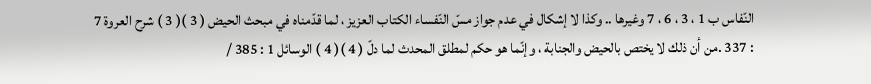النّفاس ب 1 ، 3 ، 6 ، 7 وغيرها .. وكذا لا إشكال في عدم جواز مسّ النّفساء الكتاب العزيز ، لما قدّمناه في مبحث الحيض ( 3 )( 3 ) شرح العروة 7 : 337 .من أن ذلك لا يختص بالحيض والجنابة ، وإنّما هو حكم لمطلق المحدث لما دلّ ( 4 )( 4 ) الوسائل 1 : 385 /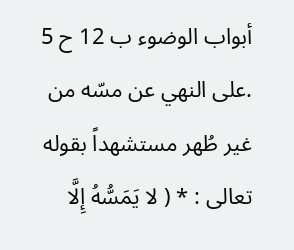أبواب الوضوء ب 12 ح 5 .على النهي عن مسّه من غير طُهر مستشهداً بقوله تعالى : * ( لا يَمَسُّهُ إِلَّا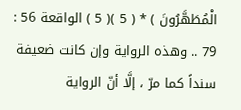الْمُطَهَّرُونَ ) * ( 5 )( 5 ) الواقعة 56 : 79 .. وهذه الرواية وإن كانت ضعيفة سنداً كما مرّ ، إلَّا أنّ الرواية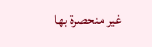غير منحصرة بها